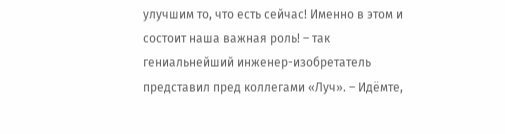улучшим то, что есть сейчас! Именно в этом и состоит наша важная роль! – так гениальнейший инженер-изобретатель представил пред коллегами «Луч». – Идёмте,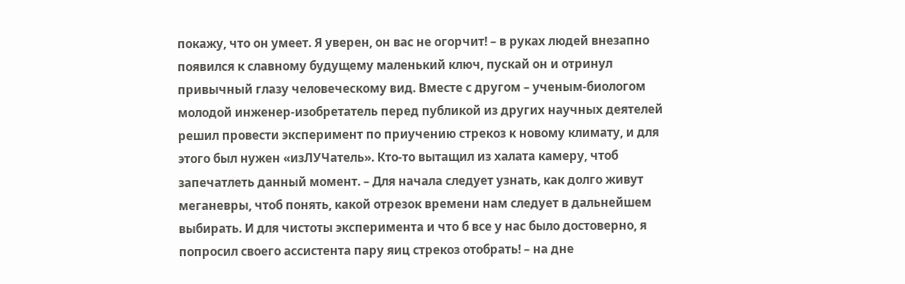покажу, что он умеет. Я уверен, он вас не огорчит! – в руках людей внезапно появился к славному будущему маленький ключ, пускай он и отринул привычный глазу человеческому вид. Вместе с другом – ученым-биологом молодой инженер-изобретатель перед публикой из других научных деятелей решил провести эксперимент по приучению стрекоз к новому климату, и для этого был нужен «изЛУЧатель». Кто-то вытащил из халата камеру, чтоб запечатлеть данный момент. – Для начала следует узнать, как долго живут меганевры, чтоб понять, какой отрезок времени нам следует в дальнейшем выбирать. И для чистоты эксперимента и что б все у нас было достоверно, я попросил своего ассистента пару яиц стрекоз отобрать! – на дне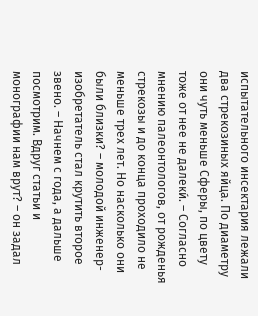испытательного инсектария лежали два стрекозиных яйца. По диаметру они чуть меньше Сферы, по цвету тоже от нее не далеки́. – Согласно мнению палеонтологов, от рожденья стрекозы и до конца проходило не меньше трех лет. Но насколько они были близки? – молодой инженер-изобретатель стал крутить второе звено. – Начнем с года, а дальше посмотрим. Вдруг статьи и монографии нам врут? – он задал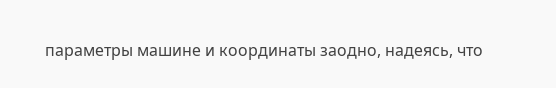параметры машине и координаты заодно, надеясь, что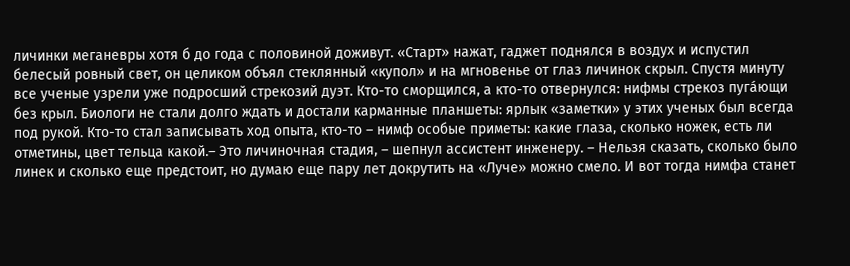личинки меганевры хотя б до года с половиной доживут. «Старт» нажат, гаджет поднялся в воздух и испустил белесый ровный свет, он целиком объял стеклянный «купол» и на мгновенье от глаз личинок скрыл. Спустя минуту все ученые узрели уже подросший стрекозий дуэт. Кто-то сморщился, а кто-то отвернулся: нифмы стрекоз пуга́ющи без крыл. Биологи не стали долго ждать и достали карманные планшеты: ярлык «заметки» у этих ученых был всегда под рукой. Кто-то стал записывать ход опыта, кто-то – нимф особые приметы: какие глаза, сколько ножек, есть ли отметины, цвет тельца какой.– Это личиночная стадия, – шепнул ассистент инженеру. – Нельзя сказать, сколько было линек и сколько еще предстоит, но думаю еще пару лет докрутить на «Луче» можно смело. И вот тогда нимфа станет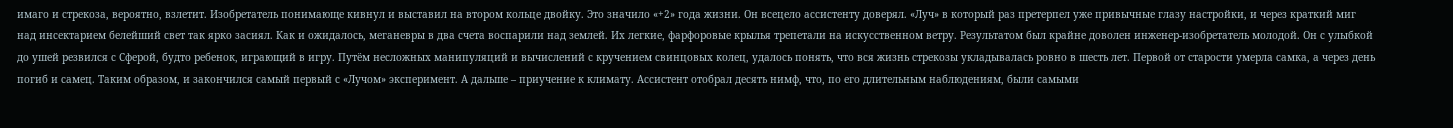имаго и стрекоза, вероятно, взлетит. Изобретатель понимающе кивнул и выставил на втором кольце двойку. Это значило «+2» года жизни. Он всецело ассистенту доверял. «Луч» в который раз претерпел уже привычные глазу настройки, и через краткий миг над инсектарием белейший свет так ярко засиял. Как и ожидалось, меганевры в два счета воспарили над землей. Их легкие, фарфоровые крылья трепетали на искусственном ветру. Результатом был крайне доволен инженер-изобретатель молодой. Он с улыбкой до ушей резвился с Сферой, будто ребенок, играющий в игру. Путём несложных манипуляций и вычислений с кручением свинцовых колец, удалось понять, что вся жизнь стрекозы укладывалась ровно в шесть лет. Первой от старости умерла самка, а через день погиб и самец. Таким образом, и закончился самый первый с «Лучом» эксперимент. А дальше – приучение к климату. Ассистент отобрал десять нимф, что, по его длительным наблюдениям, были самыми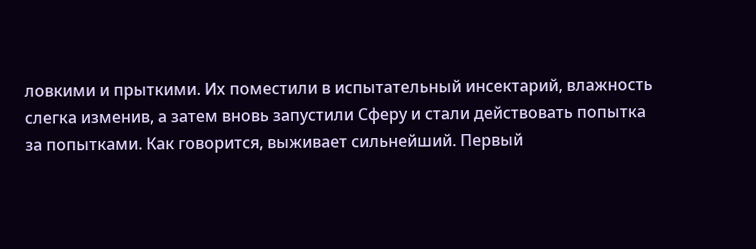ловкими и прыткими. Их поместили в испытательный инсектарий, влажность слегка изменив, а затем вновь запустили Сферу и стали действовать попытка за попытками. Как говорится, выживает сильнейший. Первый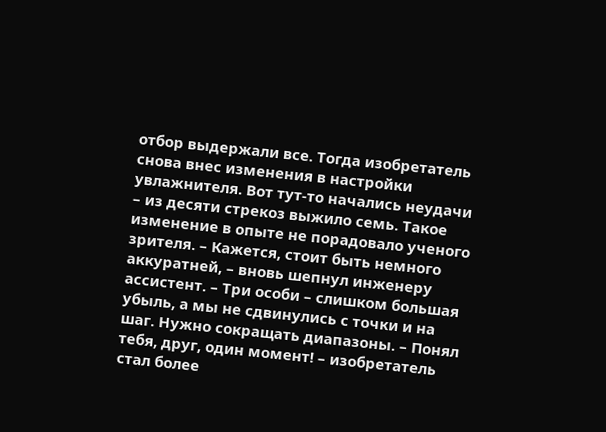отбор выдержали все. Тогда изобретатель снова внес изменения в настройки увлажнителя. Вот тут-то начались неудачи – из десяти стрекоз выжило семь. Такое изменение в опыте не порадовало ученого зрителя. – Кажется, стоит быть немного аккуратней, – вновь шепнул инженеру ассистент. – Три особи – слишком большая убыль, а мы не сдвинулись с точки и на шаг. Нужно сокращать диапазоны. – Понял тебя, друг, один момент! – изобретатель стал более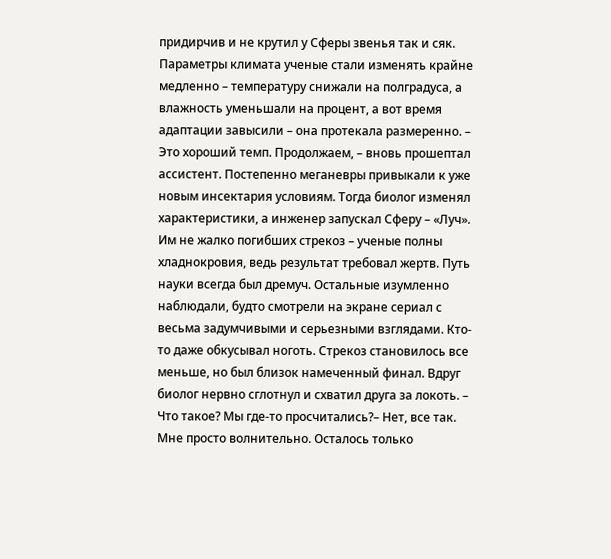придирчив и не крутил у Сферы звенья так и сяк. Параметры климата ученые стали изменять крайне медленно – температуру снижали на полградуса, а влажность уменьшали на процент, а вот время адаптации завысили – она протекала размеренно. – Это хороший темп. Продолжаем, – вновь прошептал ассистент. Постепенно меганевры привыкали к уже новым инсектария условиям. Тогда биолог изменял характеристики, а инженер запускал Сферу – «Луч». Им не жалко погибших стрекоз – ученые полны хладнокровия, ведь результат требовал жертв. Путь науки всегда был дремуч. Остальные изумленно наблюдали, будто смотрели на экране сериал с весьма задумчивыми и серьезными взглядами. Кто-то даже обкусывал ноготь. Стрекоз становилось все меньше, но был близок намеченный финал. Вдруг биолог нервно сглотнул и схватил друга за локоть. – Что такое? Мы где-то просчитались?– Нет, все так. Мне просто волнительно. Осталось только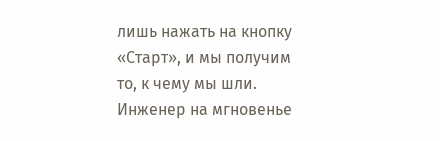лишь нажать на кнопку «Старт», и мы получим то, к чему мы шли. Инженер на мгновенье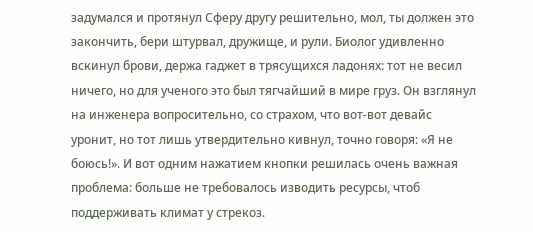задумался и протянул Сферу другу решительно, мол, ты должен это закончить, бери штурвал, дружище, и рули. Биолог удивленно вскинул брови, держа гаджет в трясущихся ладонях: тот не весил ничего, но для ученого это был тягчайший в мире груз. Он взглянул на инженера вопросительно, со страхом, что вот-вот девайс уронит, но тот лишь утвердительно кивнул, точно говоря: «Я не боюсь!». И вот одним нажатием кнопки решилась очень важная проблема: больше не требовалось изводить ресурсы, чтоб поддерживать климат у стрекоз.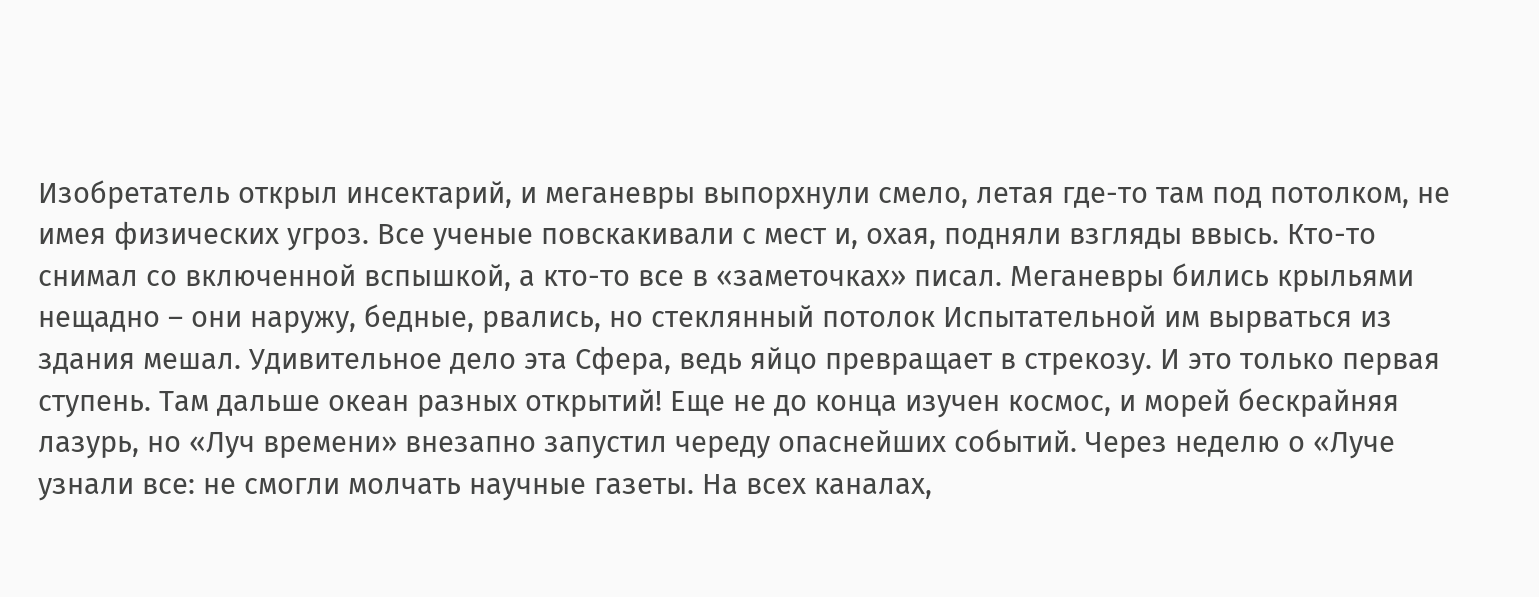Изобретатель открыл инсектарий, и меганевры выпорхнули смело, летая где-то там под потолком, не имея физических угроз. Все ученые повскакивали с мест и, охая, подняли взгляды ввысь. Кто-то снимал со включенной вспышкой, а кто-то все в «заметочках» писал. Меганевры бились крыльями нещадно – они наружу, бедные, рвались, но стеклянный потолок Испытательной им вырваться из здания мешал. Удивительное дело эта Сфера, ведь яйцо превращает в стрекозу. И это только первая ступень. Там дальше океан разных открытий! Еще не до конца изучен космос, и морей бескрайняя лазурь, но «Луч времени» внезапно запустил череду опаснейших событий. Через неделю о «Луче узнали все: не смогли молчать научные газеты. На всех каналах,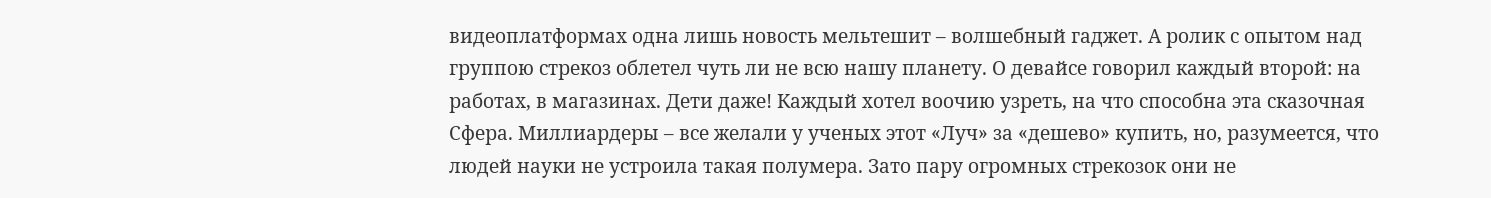видеоплатформах одна лишь новость мельтешит – волшебный гаджет. А ролик с опытом над группою стрекоз облетел чуть ли не всю нашу планету. О девайсе говорил каждый второй: на работах, в магазинах. Дети даже! Каждый хотел воочию узреть, на что способна эта сказочная Сфера. Миллиардеры – все желали у ученых этот «Луч» за «дешево» купить, но, разумеется, что людей науки не устроила такая полумера. Зато пару огромных стрекозок они не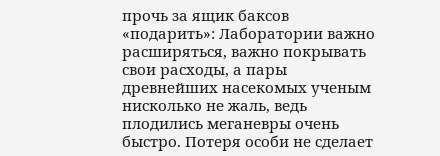прочь за ящик баксов «подарить»: Лаборатории важно расширяться, важно покрывать свои расходы, а пары древнейших насекомых ученым нисколько не жаль, ведь плодились меганевры очень быстро. Потеря особи не сделает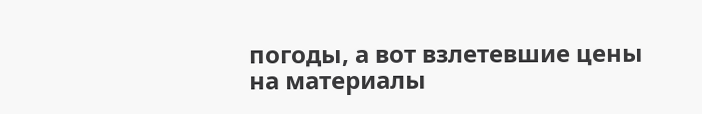погоды, а вот взлетевшие цены на материалы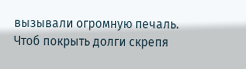вызывали огромную печаль. Чтоб покрыть долги скрепя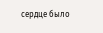сердце было